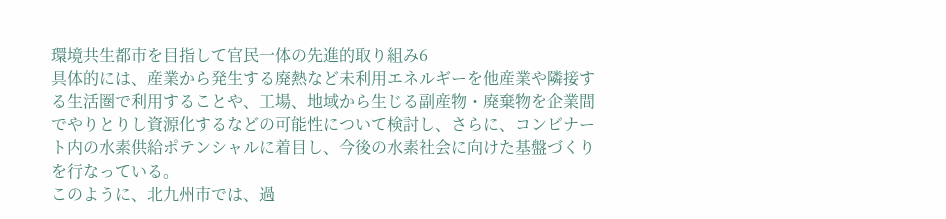環境共生都市を目指して官民一体の先進的取り組み6
具体的には、産業から発生する廃熱など未利用エネルギーを他産業や隣接する生活圏で利用することや、工場、地域から生じる副産物・廃棄物を企業間でやりとりし資源化するなどの可能性について検討し、さらに、コンビナート内の水素供給ポテンシャルに着目し、今後の水素社会に向けた基盤づくりを行なっている。
このように、北九州市では、過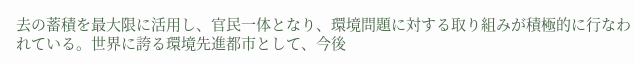去の蓄積を最大限に活用し、官民一体となり、環境問題に対する取り組みが積極的に行なわれている。世界に誇る環境先進都市として、今後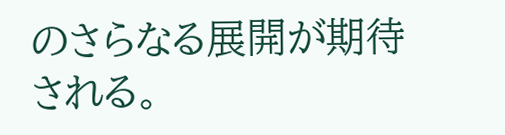のさらなる展開が期待される。